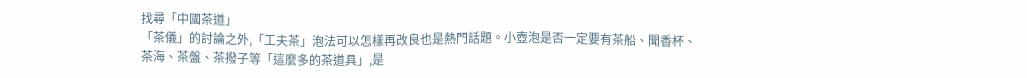找尋「中國茶道」
「茶儀」的討論之外,「工夫茶」泡法可以怎樣再改良也是熱門話題。小壺泡是否一定要有茶船、聞香杯、茶海、茶盤、茶撥子等「這麼多的茶道具」,是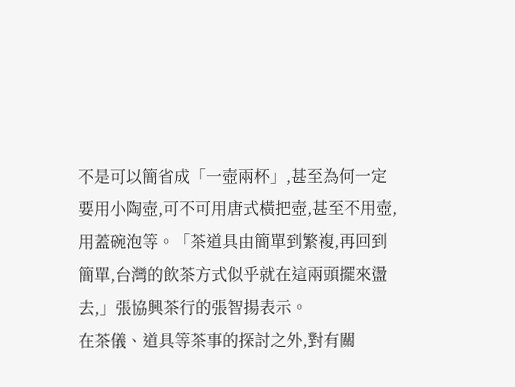不是可以簡省成「一壺兩杯」,甚至為何一定要用小陶壺,可不可用唐式橫把壺,甚至不用壺,用蓋碗泡等。「茶道具由簡單到繁複,再回到簡單,台灣的飲茶方式似乎就在這兩頭擺來盪去,」張協興茶行的張智揚表示。
在茶儀、道具等茶事的探討之外,對有關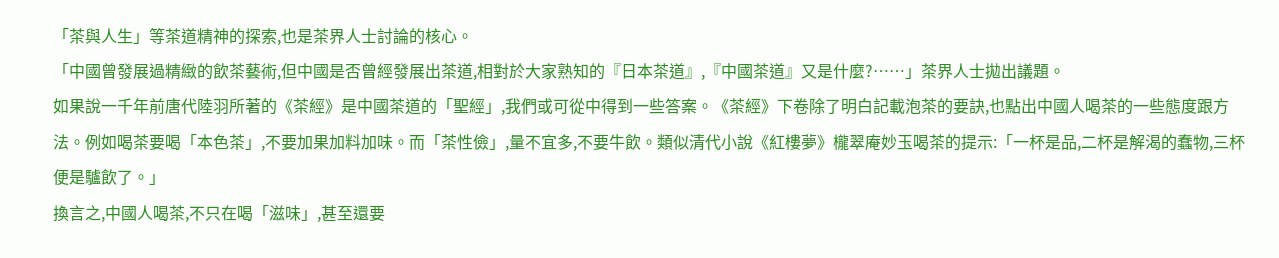「茶與人生」等茶道精神的探索,也是茶界人士討論的核心。
「中國曾發展過精緻的飲茶藝術,但中國是否曾經發展出茶道,相對於大家熟知的『日本茶道』,『中國茶道』又是什麼?……」茶界人士拋出議題。
如果說一千年前唐代陸羽所著的《茶經》是中國茶道的「聖經」,我們或可從中得到一些答案。《茶經》下卷除了明白記載泡茶的要訣,也點出中國人喝茶的一些態度跟方法。例如喝茶要喝「本色茶」,不要加果加料加味。而「茶性儉」,量不宜多,不要牛飲。類似清代小說《紅樓夢》櫳翠庵妙玉喝茶的提示:「一杯是品,二杯是解渴的蠢物,三杯便是驢飲了。」
換言之,中國人喝茶,不只在喝「滋味」,甚至還要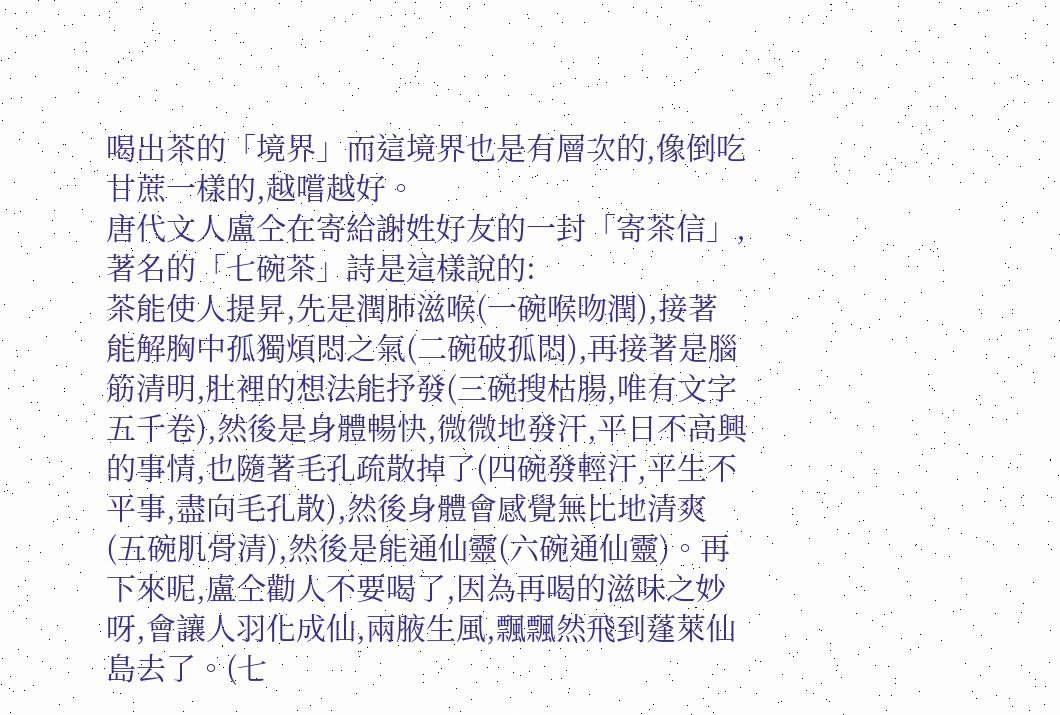喝出茶的「境界」而這境界也是有層次的,像倒吃甘蔗一樣的,越嚐越好。
唐代文人盧仝在寄給謝姓好友的一封「寄茶信」,著名的「七碗茶」詩是這樣說的:
茶能使人提昇,先是潤肺滋喉(一碗喉吻潤),接著能解胸中孤獨煩悶之氣(二碗破孤悶),再接著是腦筋清明,肚裡的想法能抒發(三碗搜枯腸,唯有文字五千卷),然後是身體暢快,微微地發汗,平日不高興的事情,也隨著毛孔疏散掉了(四碗發輕汗,平生不平事,盡向毛孔散),然後身體會感覺無比地清爽(五碗肌骨清),然後是能通仙靈(六碗通仙靈)。再下來呢,盧仝勸人不要喝了,因為再喝的滋味之妙呀,會讓人羽化成仙,兩腋生風,飄飄然飛到蓬萊仙島去了。(七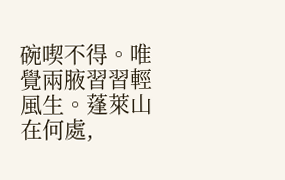碗喫不得。唯覺兩腋習習輕風生。蓬萊山在何處,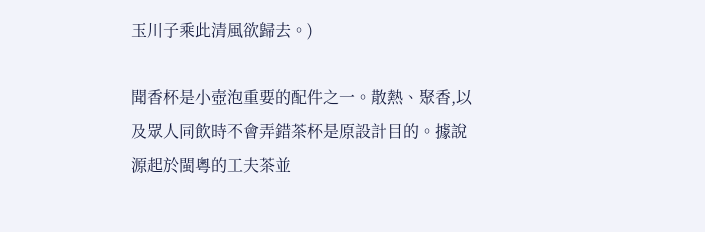玉川子乘此清風欲歸去。)

聞香杯是小壺泡重要的配件之一。散熱、聚香,以及眾人同飲時不會弄錯茶杯是原設計目的。據說源起於閩粵的工夫茶並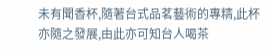未有聞香杯,隨著台式品茗藝術的專精,此杯亦隨之發展,由此亦可知台人喝茶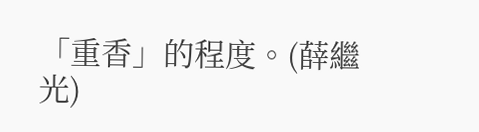「重香」的程度。(薛繼光)